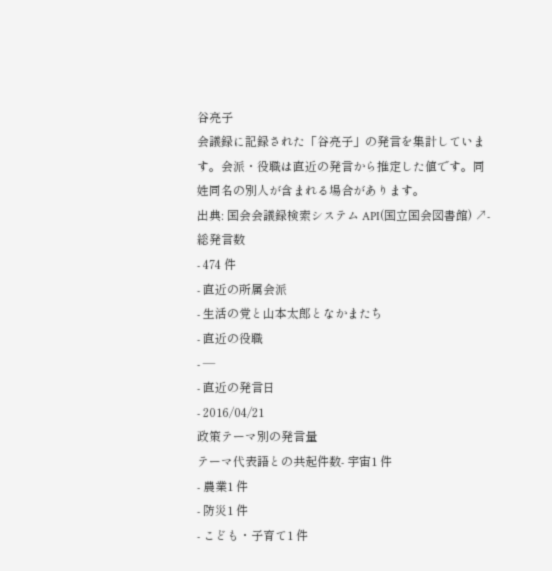谷亮子
会議録に記録された「谷亮子」の発言を集計しています。会派・役職は直近の発言から推定した値です。同姓同名の別人が含まれる場合があります。
出典: 国会会議録検索システム API(国立国会図書館) ↗- 総発言数
- 474 件
- 直近の所属会派
- 生活の党と山本太郎となかまたち
- 直近の役職
- —
- 直近の発言日
- 2016/04/21
政策テーマ別の発言量
テーマ代表語との共起件数- 宇宙1 件
- 農業1 件
- 防災1 件
- こども・子育て1 件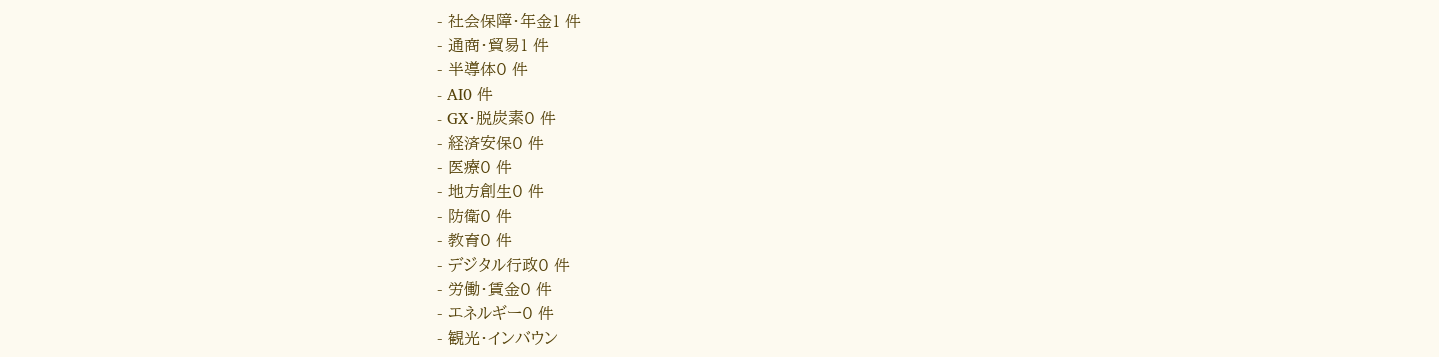- 社会保障・年金1 件
- 通商・貿易1 件
- 半導体0 件
- AI0 件
- GX・脱炭素0 件
- 経済安保0 件
- 医療0 件
- 地方創生0 件
- 防衛0 件
- 教育0 件
- デジタル行政0 件
- 労働・賃金0 件
- エネルギー0 件
- 観光・インバウン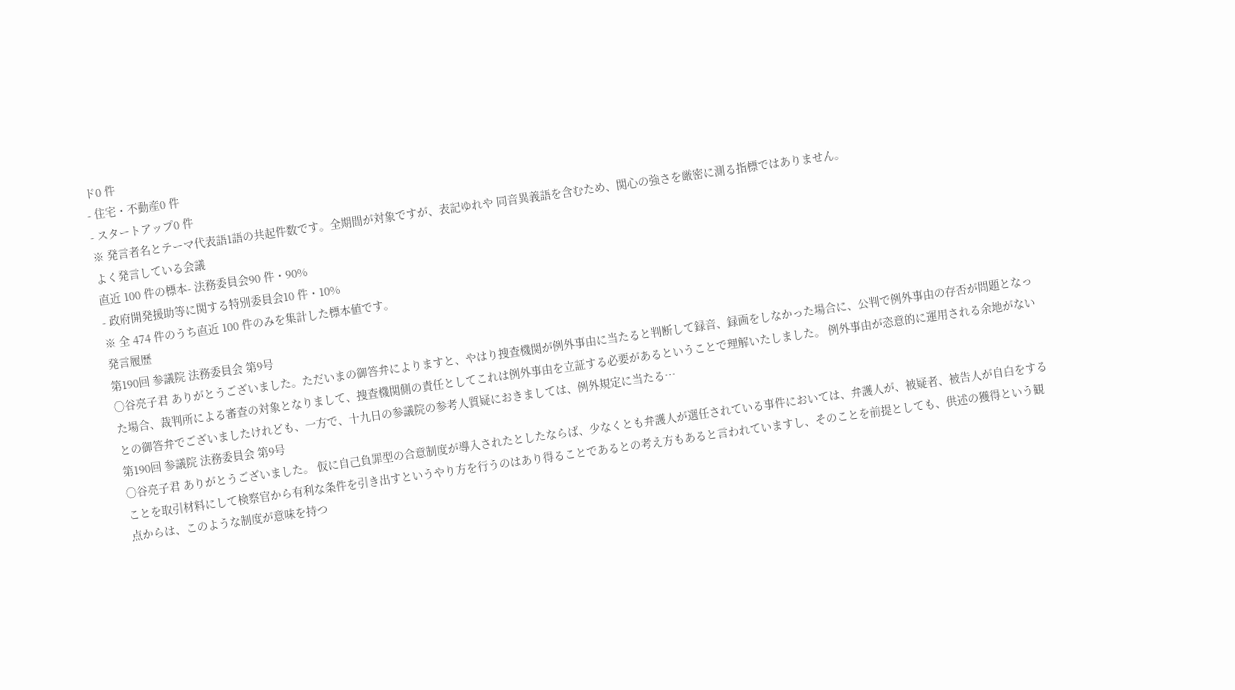ド0 件
- 住宅・不動産0 件
- スタートアップ0 件
※ 発言者名とテーマ代表語1語の共起件数です。全期間が対象ですが、表記ゆれや 同音異義語を含むため、関心の強さを厳密に測る指標ではありません。
よく発言している会議
直近 100 件の標本- 法務委員会90 件・90%
- 政府開発援助等に関する特別委員会10 件・10%
※ 全 474 件のうち直近 100 件のみを集計した標本値です。
発言履歴
第190回 参議院 法務委員会 第9号
○谷亮子君 ありがとうございました。ただいまの御答弁によりますと、やはり捜査機関が例外事由に当たると判断して録音、録画をしなかった場合に、公判で例外事由の存否が問題となった場合、裁判所による審査の対象となりまして、捜査機関側の責任としてこれは例外事由を立証する必要があるということで理解いたしました。 例外事由が恣意的に運用される余地がないとの御答弁でございましたけれども、一方で、十九日の参議院の参考人質疑におきましては、例外規定に当たる…
第190回 参議院 法務委員会 第9号
○谷亮子君 ありがとうございました。 仮に自己負罪型の合意制度が導入されたとしたならば、少なくとも弁護人が選任されている事件においては、弁護人が、被疑者、被告人が自白をすることを取引材料にして検察官から有利な条件を引き出すというやり方を行うのはあり得ることであるとの考え方もあると言われていますし、そのことを前提としても、供述の獲得という観点からは、このような制度が意味を持つ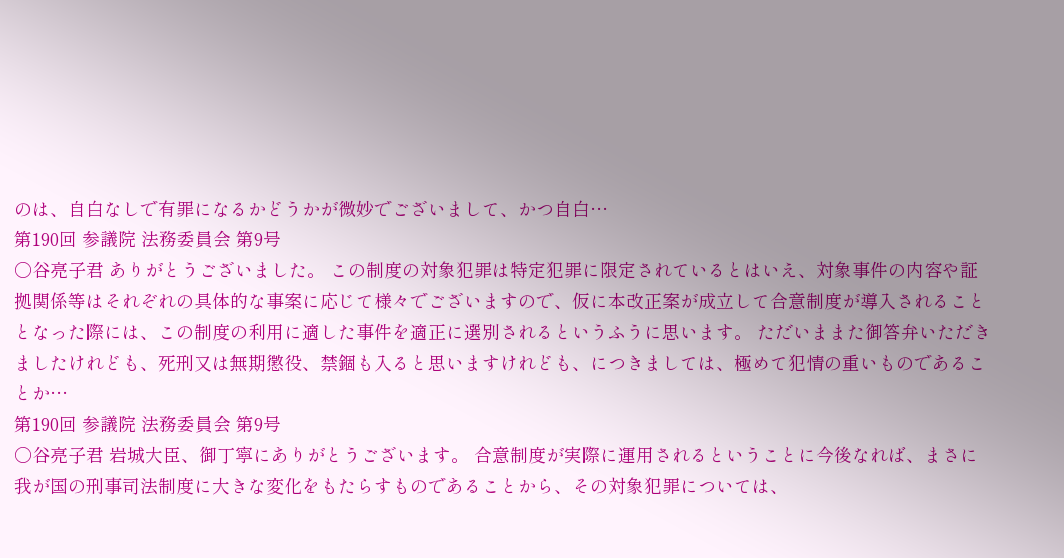のは、自白なしで有罪になるかどうかが微妙でございまして、かつ自白…
第190回 参議院 法務委員会 第9号
○谷亮子君 ありがとうございました。 この制度の対象犯罪は特定犯罪に限定されているとはいえ、対象事件の内容や証拠関係等はそれぞれの具体的な事案に応じて様々でございますので、仮に本改正案が成立して合意制度が導入されることとなった際には、この制度の利用に適した事件を適正に選別されるというふうに思います。 ただいままた御答弁いただきましたけれども、死刑又は無期懲役、禁錮も入ると思いますけれども、につきましては、極めて犯情の重いものであることか…
第190回 参議院 法務委員会 第9号
○谷亮子君 岩城大臣、御丁寧にありがとうございます。 合意制度が実際に運用されるということに今後なれば、まさに我が国の刑事司法制度に大きな変化をもたらすものであることから、その対象犯罪については、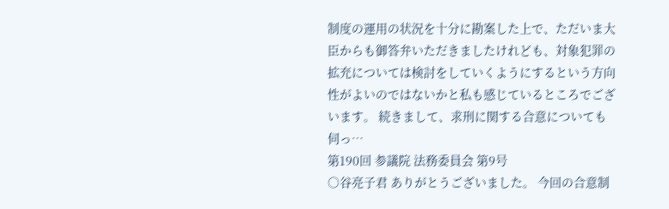制度の運用の状況を十分に勘案した上で、ただいま大臣からも御答弁いただきましたけれども、対象犯罪の拡充については検討をしていくようにするという方向性がよいのではないかと私も感じているところでございます。 続きまして、求刑に関する合意についても伺っ…
第190回 参議院 法務委員会 第9号
○谷亮子君 ありがとうございました。 今回の合意制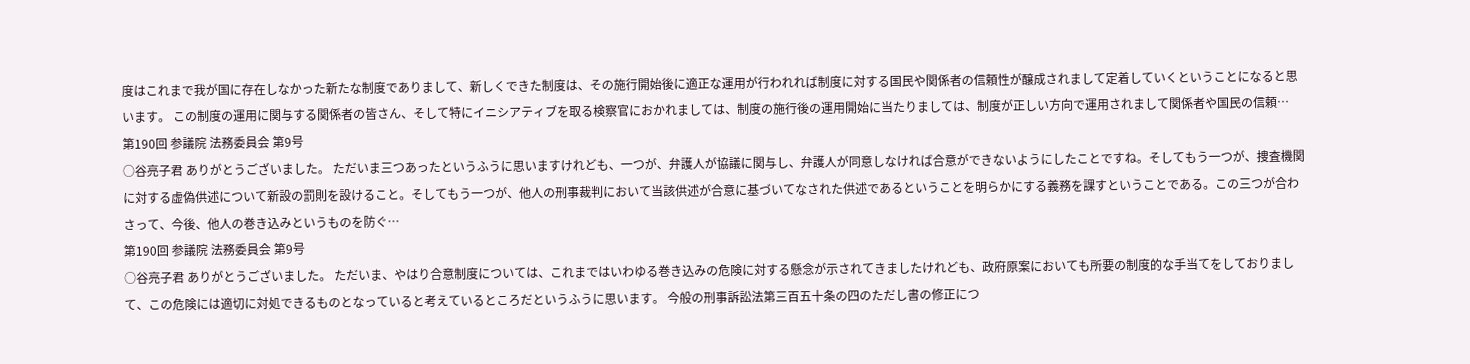度はこれまで我が国に存在しなかった新たな制度でありまして、新しくできた制度は、その施行開始後に適正な運用が行われれば制度に対する国民や関係者の信頼性が醸成されまして定着していくということになると思います。 この制度の運用に関与する関係者の皆さん、そして特にイニシアティブを取る検察官におかれましては、制度の施行後の運用開始に当たりましては、制度が正しい方向で運用されまして関係者や国民の信頼…
第190回 参議院 法務委員会 第9号
○谷亮子君 ありがとうございました。 ただいま三つあったというふうに思いますけれども、一つが、弁護人が協議に関与し、弁護人が同意しなければ合意ができないようにしたことですね。そしてもう一つが、捜査機関に対する虚偽供述について新設の罰則を設けること。そしてもう一つが、他人の刑事裁判において当該供述が合意に基づいてなされた供述であるということを明らかにする義務を課すということである。この三つが合わさって、今後、他人の巻き込みというものを防ぐ…
第190回 参議院 法務委員会 第9号
○谷亮子君 ありがとうございました。 ただいま、やはり合意制度については、これまではいわゆる巻き込みの危険に対する懸念が示されてきましたけれども、政府原案においても所要の制度的な手当てをしておりまして、この危険には適切に対処できるものとなっていると考えているところだというふうに思います。 今般の刑事訴訟法第三百五十条の四のただし書の修正につ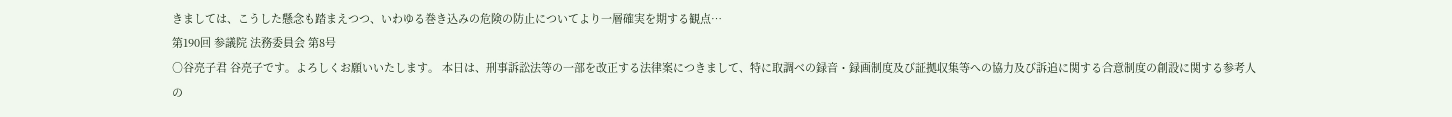きましては、こうした懸念も踏まえつつ、いわゆる巻き込みの危険の防止についてより一層確実を期する観点…
第190回 参議院 法務委員会 第8号
○谷亮子君 谷亮子です。よろしくお願いいたします。 本日は、刑事訴訟法等の一部を改正する法律案につきまして、特に取調べの録音・録画制度及び証拠収集等への協力及び訴追に関する合意制度の創設に関する参考人の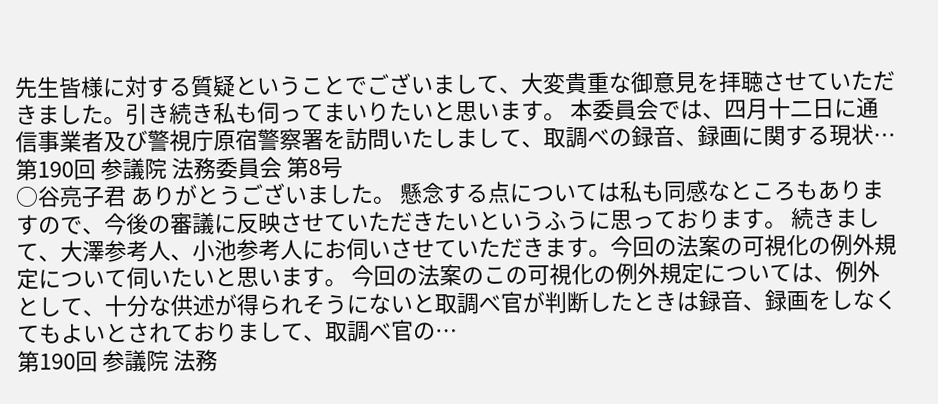先生皆様に対する質疑ということでございまして、大変貴重な御意見を拝聴させていただきました。引き続き私も伺ってまいりたいと思います。 本委員会では、四月十二日に通信事業者及び警視庁原宿警察署を訪問いたしまして、取調べの録音、録画に関する現状…
第190回 参議院 法務委員会 第8号
○谷亮子君 ありがとうございました。 懸念する点については私も同感なところもありますので、今後の審議に反映させていただきたいというふうに思っております。 続きまして、大澤参考人、小池参考人にお伺いさせていただきます。今回の法案の可視化の例外規定について伺いたいと思います。 今回の法案のこの可視化の例外規定については、例外として、十分な供述が得られそうにないと取調べ官が判断したときは録音、録画をしなくてもよいとされておりまして、取調べ官の…
第190回 参議院 法務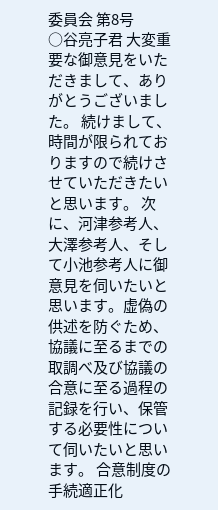委員会 第8号
○谷亮子君 大変重要な御意見をいただきまして、ありがとうございました。 続けまして、時間が限られておりますので続けさせていただきたいと思います。 次に、河津参考人、大澤参考人、そして小池参考人に御意見を伺いたいと思います。虚偽の供述を防ぐため、協議に至るまでの取調べ及び協議の合意に至る過程の記録を行い、保管する必要性について伺いたいと思います。 合意制度の手続適正化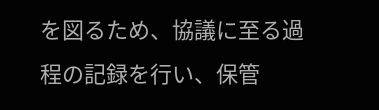を図るため、協議に至る過程の記録を行い、保管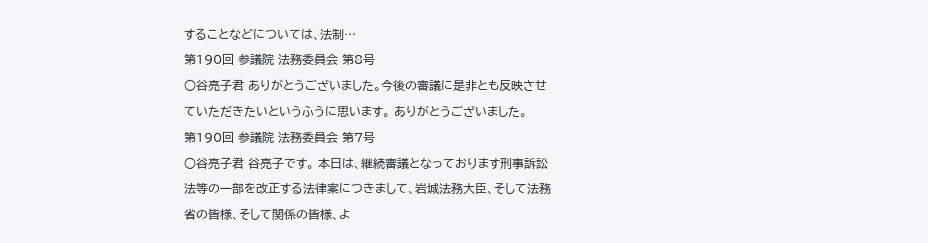することなどについては、法制…
第190回 参議院 法務委員会 第8号
○谷亮子君 ありがとうございました。今後の審議に是非とも反映させていただきたいというふうに思います。 ありがとうございました。
第190回 参議院 法務委員会 第7号
○谷亮子君 谷亮子です。 本日は、継続審議となっております刑事訴訟法等の一部を改正する法律案につきまして、岩城法務大臣、そして法務省の皆様、そして関係の皆様、よ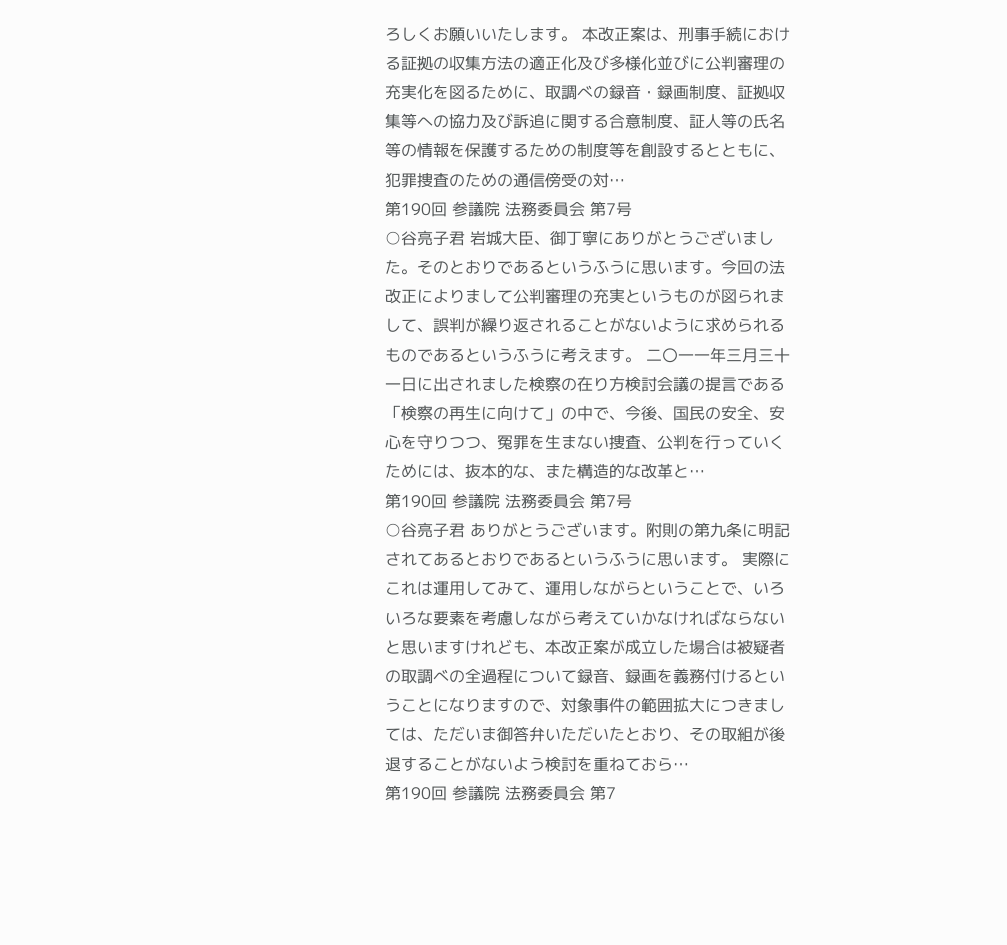ろしくお願いいたします。 本改正案は、刑事手続における証拠の収集方法の適正化及び多様化並びに公判審理の充実化を図るために、取調べの録音・録画制度、証拠収集等への協力及び訴追に関する合意制度、証人等の氏名等の情報を保護するための制度等を創設するとともに、犯罪捜査のための通信傍受の対…
第190回 参議院 法務委員会 第7号
○谷亮子君 岩城大臣、御丁寧にありがとうございました。そのとおりであるというふうに思います。今回の法改正によりまして公判審理の充実というものが図られまして、誤判が繰り返されることがないように求められるものであるというふうに考えます。 二〇一一年三月三十一日に出されました検察の在り方検討会議の提言である「検察の再生に向けて」の中で、今後、国民の安全、安心を守りつつ、冤罪を生まない捜査、公判を行っていくためには、抜本的な、また構造的な改革と…
第190回 参議院 法務委員会 第7号
○谷亮子君 ありがとうございます。附則の第九条に明記されてあるとおりであるというふうに思います。 実際にこれは運用してみて、運用しながらということで、いろいろな要素を考慮しながら考えていかなければならないと思いますけれども、本改正案が成立した場合は被疑者の取調べの全過程について録音、録画を義務付けるということになりますので、対象事件の範囲拡大につきましては、ただいま御答弁いただいたとおり、その取組が後退することがないよう検討を重ねておら…
第190回 参議院 法務委員会 第7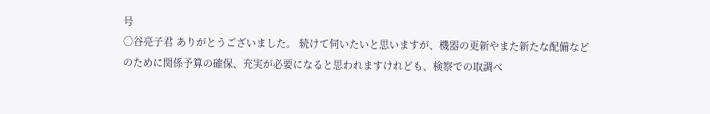号
○谷亮子君 ありがとうございました。 続けて伺いたいと思いますが、機器の更新やまた新たな配備などのために関係予算の確保、充実が必要になると思われますけれども、検察での取調べ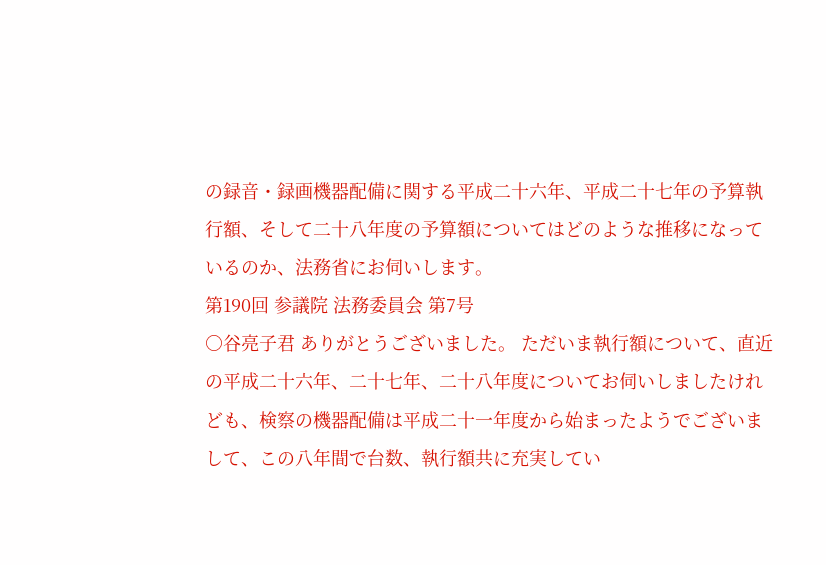の録音・録画機器配備に関する平成二十六年、平成二十七年の予算執行額、そして二十八年度の予算額についてはどのような推移になっているのか、法務省にお伺いします。
第190回 参議院 法務委員会 第7号
○谷亮子君 ありがとうございました。 ただいま執行額について、直近の平成二十六年、二十七年、二十八年度についてお伺いしましたけれども、検察の機器配備は平成二十一年度から始まったようでございまして、この八年間で台数、執行額共に充実してい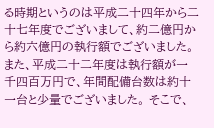る時期というのは平成二十四年から二十七年度でございまして、約二億円から約六億円の執行額でございました。また、平成二十二年度は執行額が一千四百万円で、年間配備台数は約十一台と少量でございました。 そこで、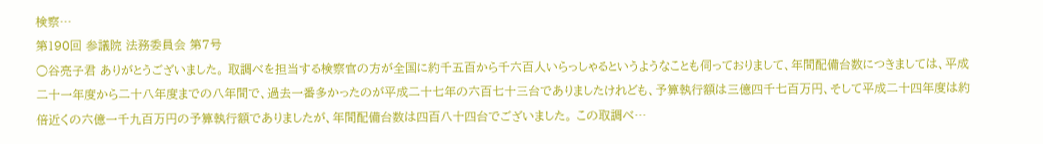検察…
第190回 参議院 法務委員会 第7号
○谷亮子君 ありがとうございました。 取調べを担当する検察官の方が全国に約千五百から千六百人いらっしゃるというようなことも伺っておりまして、年間配備台数につきましては、平成二十一年度から二十八年度までの八年間で、過去一番多かったのが平成二十七年の六百七十三台でありましたけれども、予算執行額は三億四千七百万円、そして平成二十四年度は約倍近くの六億一千九百万円の予算執行額でありましたが、年間配備台数は四百八十四台でございました。 この取調べ…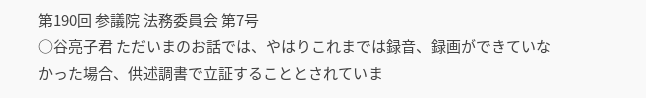第190回 参議院 法務委員会 第7号
○谷亮子君 ただいまのお話では、やはりこれまでは録音、録画ができていなかった場合、供述調書で立証することとされていま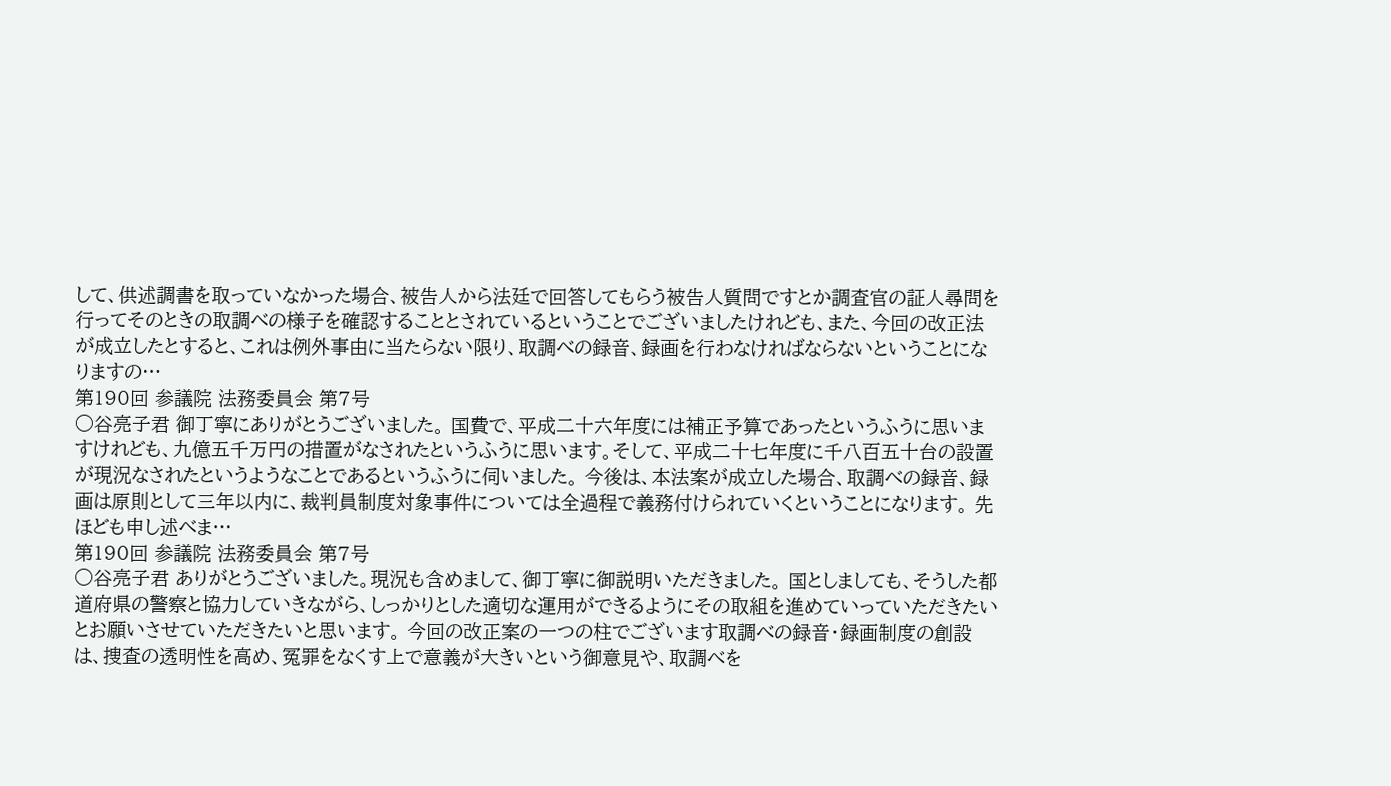して、供述調書を取っていなかった場合、被告人から法廷で回答してもらう被告人質問ですとか調査官の証人尋問を行ってそのときの取調べの様子を確認することとされているということでございましたけれども、また、今回の改正法が成立したとすると、これは例外事由に当たらない限り、取調べの録音、録画を行わなければならないということになりますの…
第190回 参議院 法務委員会 第7号
○谷亮子君 御丁寧にありがとうございました。 国費で、平成二十六年度には補正予算であったというふうに思いますけれども、九億五千万円の措置がなされたというふうに思います。そして、平成二十七年度に千八百五十台の設置が現況なされたというようなことであるというふうに伺いました。 今後は、本法案が成立した場合、取調べの録音、録画は原則として三年以内に、裁判員制度対象事件については全過程で義務付けられていくということになります。 先ほども申し述べま…
第190回 参議院 法務委員会 第7号
○谷亮子君 ありがとうございました。現況も含めまして、御丁寧に御説明いただきました。 国としましても、そうした都道府県の警察と協力していきながら、しっかりとした適切な運用ができるようにその取組を進めていっていただきたいとお願いさせていただきたいと思います。 今回の改正案の一つの柱でございます取調べの録音・録画制度の創設は、捜査の透明性を高め、冤罪をなくす上で意義が大きいという御意見や、取調べを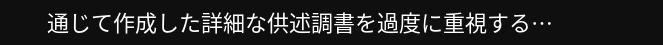通じて作成した詳細な供述調書を過度に重視する…